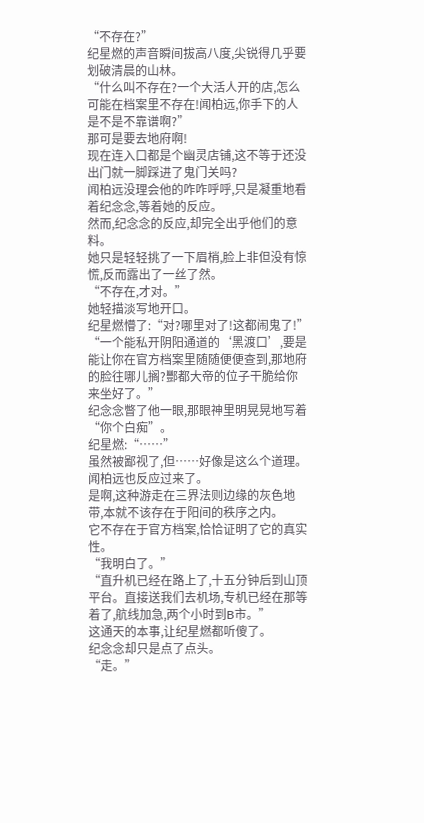“不存在?”
纪星燃的声音瞬间拔高八度,尖锐得几乎要划破清晨的山林。
“什么叫不存在?一个大活人开的店,怎么可能在档案里不存在!闻柏远,你手下的人是不是不靠谱啊?”
那可是要去地府啊!
现在连入口都是个幽灵店铺,这不等于还没出门就一脚踩进了鬼门关吗?
闻柏远没理会他的咋咋呼呼,只是凝重地看着纪念念,等着她的反应。
然而,纪念念的反应,却完全出乎他们的意料。
她只是轻轻挑了一下眉梢,脸上非但没有惊慌,反而露出了一丝了然。
“不存在,才对。”
她轻描淡写地开口。
纪星燃懵了:“对?哪里对了!这都闹鬼了!”
“一个能私开阴阳通道的‘黑渡口’,要是能让你在官方档案里随随便便查到,那地府的脸往哪儿搁?酆都大帝的位子干脆给你来坐好了。”
纪念念瞥了他一眼,那眼神里明晃晃地写着“你个白痴”。
纪星燃:“……”
虽然被鄙视了,但……好像是这么个道理。
闻柏远也反应过来了。
是啊,这种游走在三界法则边缘的灰色地带,本就不该存在于阳间的秩序之内。
它不存在于官方档案,恰恰证明了它的真实性。
“我明白了。”
“直升机已经在路上了,十五分钟后到山顶平台。直接送我们去机场,专机已经在那等着了,航线加急,两个小时到B市。”
这通天的本事,让纪星燃都听傻了。
纪念念却只是点了点头。
“走。”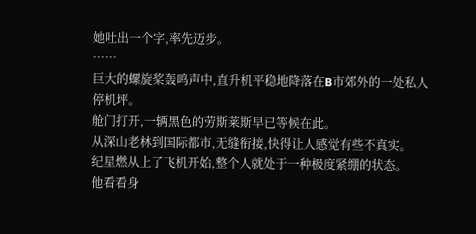她吐出一个字,率先迈步。
……
巨大的螺旋桨轰鸣声中,直升机平稳地降落在B市郊外的一处私人停机坪。
舱门打开,一辆黑色的劳斯莱斯早已等候在此。
从深山老林到国际都市,无缝衔接,快得让人感觉有些不真实。
纪星燃从上了飞机开始,整个人就处于一种极度紧绷的状态。
他看看身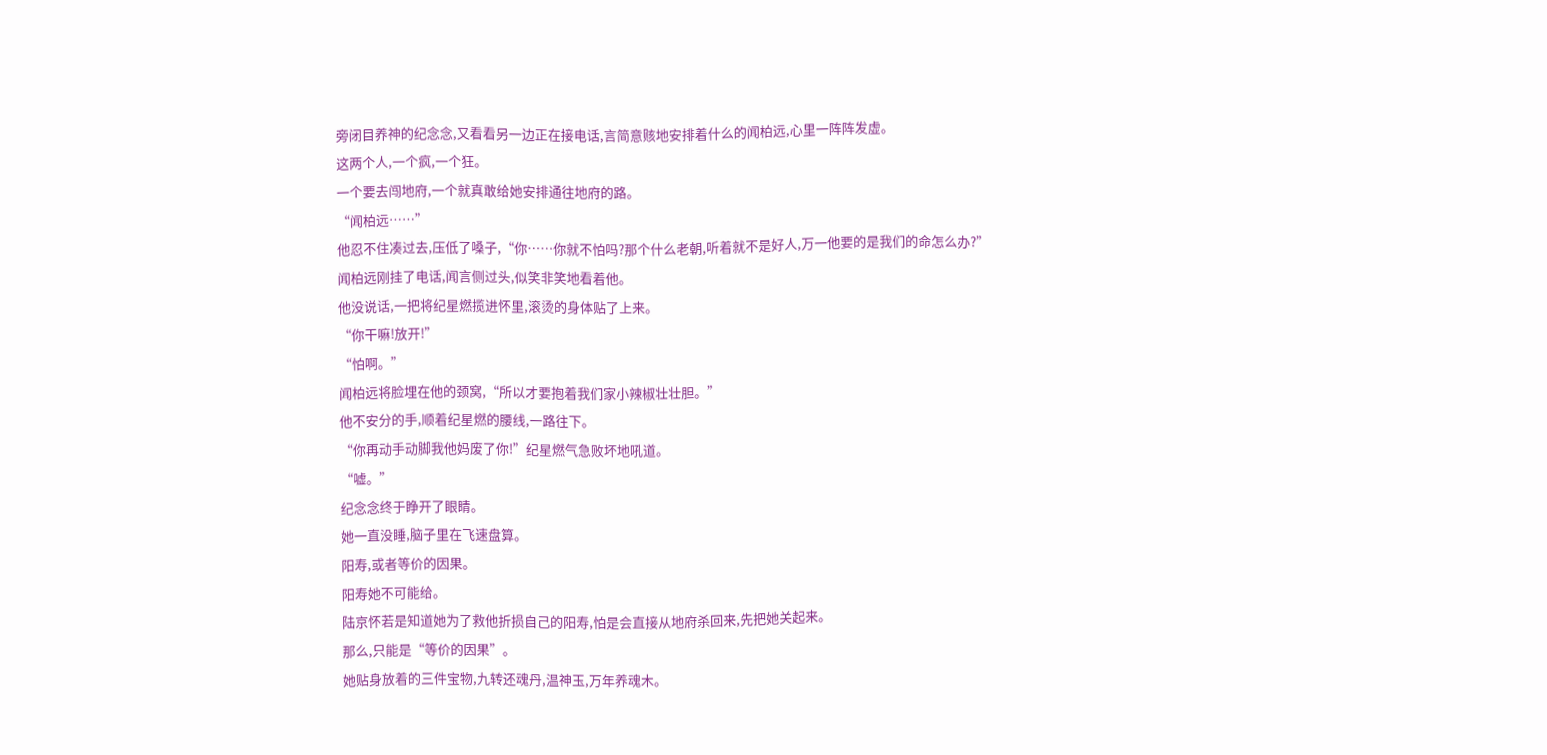旁闭目养神的纪念念,又看看另一边正在接电话,言简意赅地安排着什么的闻柏远,心里一阵阵发虚。
这两个人,一个疯,一个狂。
一个要去闯地府,一个就真敢给她安排通往地府的路。
“闻柏远……”
他忍不住凑过去,压低了嗓子,“你……你就不怕吗?那个什么老朝,听着就不是好人,万一他要的是我们的命怎么办?”
闻柏远刚挂了电话,闻言侧过头,似笑非笑地看着他。
他没说话,一把将纪星燃揽进怀里,滚烫的身体贴了上来。
“你干嘛!放开!”
“怕啊。”
闻柏远将脸埋在他的颈窝,“所以才要抱着我们家小辣椒壮壮胆。”
他不安分的手,顺着纪星燃的腰线,一路往下。
“你再动手动脚我他妈废了你!”纪星燃气急败坏地吼道。
“嘘。”
纪念念终于睁开了眼睛。
她一直没睡,脑子里在飞速盘算。
阳寿,或者等价的因果。
阳寿她不可能给。
陆京怀若是知道她为了救他折损自己的阳寿,怕是会直接从地府杀回来,先把她关起来。
那么,只能是“等价的因果”。
她贴身放着的三件宝物,九转还魂丹,温神玉,万年养魂木。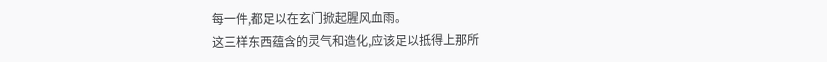每一件,都足以在玄门掀起腥风血雨。
这三样东西蕴含的灵气和造化,应该足以抵得上那所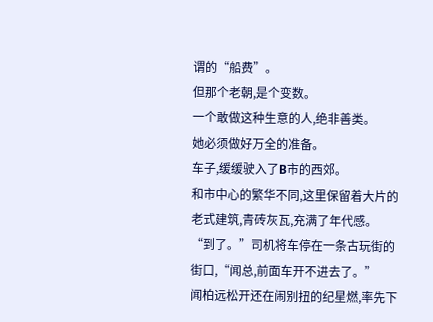谓的“船费”。
但那个老朝,是个变数。
一个敢做这种生意的人,绝非善类。
她必须做好万全的准备。
车子,缓缓驶入了B市的西郊。
和市中心的繁华不同,这里保留着大片的老式建筑,青砖灰瓦,充满了年代感。
“到了。”司机将车停在一条古玩街的街口,“闻总,前面车开不进去了。”
闻柏远松开还在闹别扭的纪星燃,率先下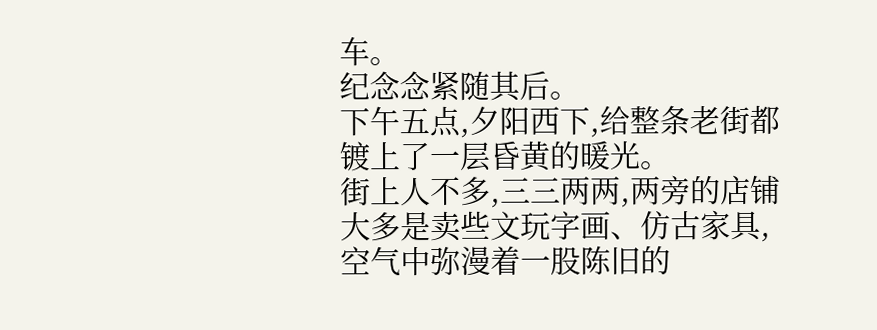车。
纪念念紧随其后。
下午五点,夕阳西下,给整条老街都镀上了一层昏黄的暖光。
街上人不多,三三两两,两旁的店铺大多是卖些文玩字画、仿古家具,空气中弥漫着一股陈旧的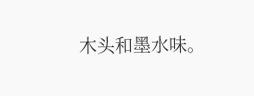木头和墨水味。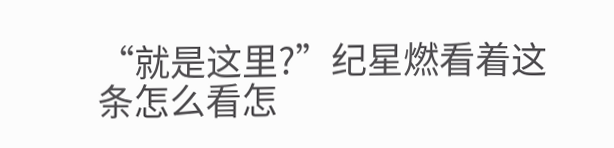“就是这里?”纪星燃看着这条怎么看怎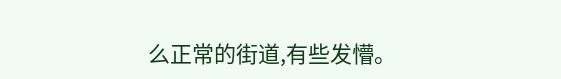么正常的街道,有些发懵。